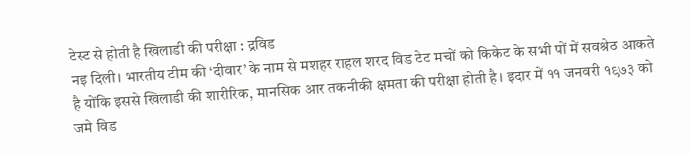टेस्ट से होती है खिलाडी की परीक्षा : द्रविड
नइ दिली। भारतीय टीम की ‘दीवार’ के नाम से मशहर राहल शरद विड टेट मचों को किकेट के सभी पों में सवश्रेठ आकते है योंकि इससे खिलाडी की शारीरिक, मानसिक आर तकनीकी क्षमता की परीक्षा होती है। इदार में ११ जनवरी १९७३ को जमे विड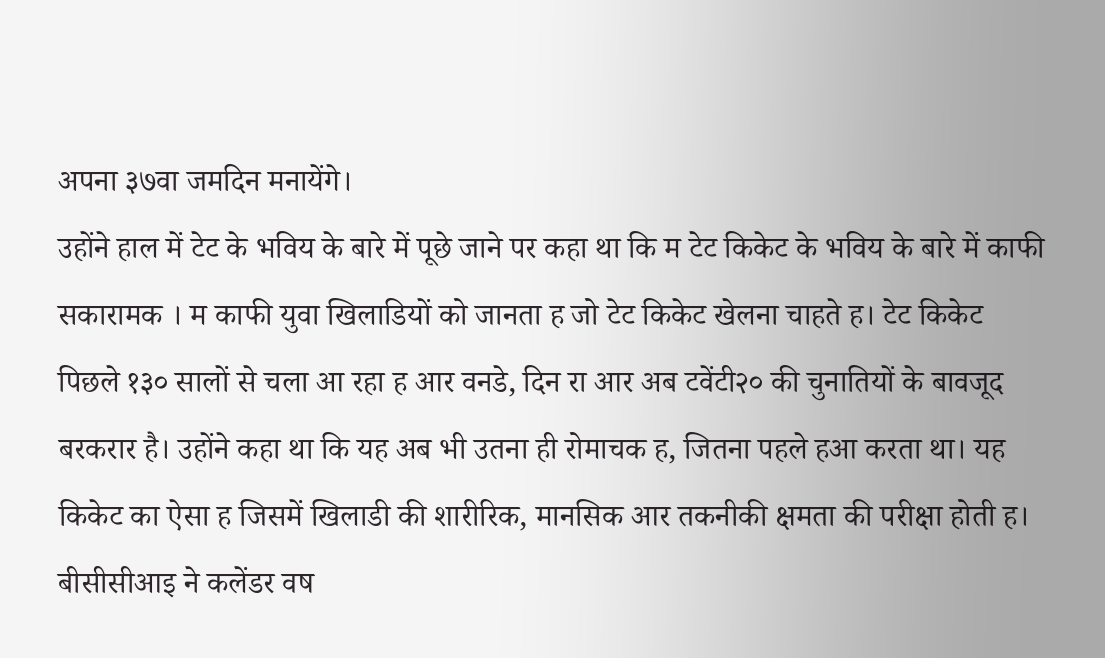अपना ३७वा जमदिन मनायेंगे।
उहोंने हाल में टेट के भविय के बारे में पूछे जाने पर कहा था कि म टेट किकेट के भविय के बारे में काफी सकारामक । म काफी युवा खिलाडियों को जानता ह जो टेट किकेट खेलना चाहते ह। टेट किकेट पिछले १३० सालों से चला आ रहा ह आर वनडे, दिन रा आर अब टवेंटी२० की चुनातियों के बावजूद बरकरार है। उहोंने कहा था कि यह अब भी उतना ही रोमाचक ह, जितना पहले हआ करता था। यह किकेट का ऐसा ह जिसमें खिलाडी की शारीरिक, मानसिक आर तकनीकी क्षमता की परीक्षा होती ह। बीसीसीआइ ने कलेंडर वष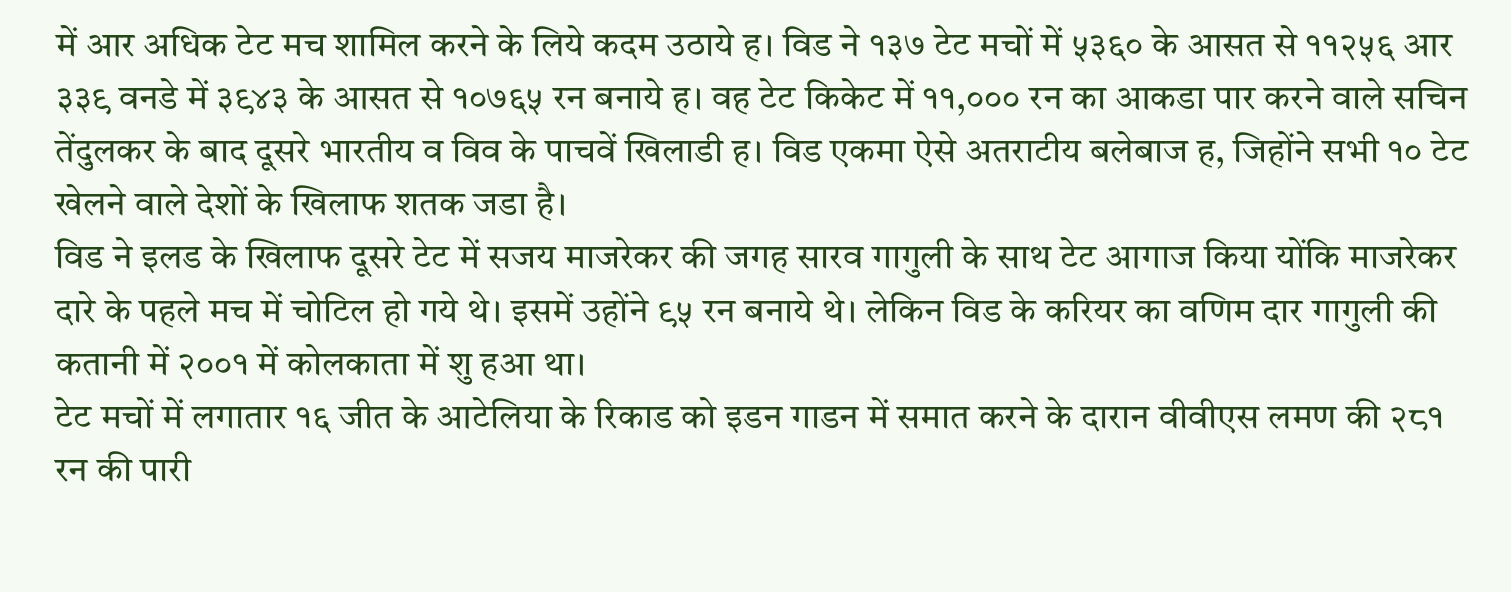में आर अधिक टेट मच शामिल करने के लिये कदम उठाये ह। विड ने १३७ टेट मचों में ५३६० के आसत से ११२५६ आर ३३९ वनडे में ३९४३ के आसत से १०७६५ रन बनाये ह। वह टेट किकेट में ११,००० रन का आकडा पार करने वाले सचिन तेंदुलकर के बाद दूसरे भारतीय व विव के पाचवें खिलाडी ह। विड एकमा ऐसे अतराटीय बलेबाज ह, जिहोंने सभी १० टेट खेलने वाले देशों के खिलाफ शतक जडा है।
विड ने इलड के खिलाफ दूसरे टेट में सजय माजरेकर की जगह सारव गागुली के साथ टेट आगाज किया योंकि माजरेकर दारे के पहले मच में चोटिल हो गये थे। इसमें उहोंने ९५ रन बनाये थे। लेकिन विड के करियर का वणिम दार गागुली की कतानी में २००१ में कोलकाता में शु हआ था।
टेट मचों में लगातार १६ जीत के आटेलिया के रिकाड को इडन गाडन में समात करने के दारान वीवीएस लमण की २८१ रन की पारी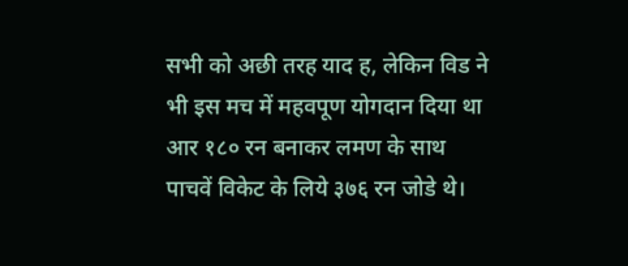सभी को अछी तरह याद ह, लेकिन विड ने भी इस मच में महवपूण योगदान दिया था आर १८० रन बनाकर लमण के साथ पाचवें विकेट के लिये ३७६ रन जोडे थे।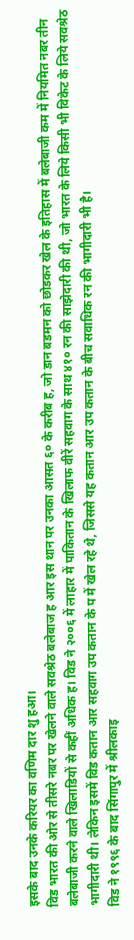इसके बाद उनके करियर का वणिम दार शु हआ।
विड भारत की ओर से तीसरे नबर पर खेलने वाले सवश्रेठ बलेबाज ह आर इस थान पर उनका आसत ६० के करीब ह, जो डान बडमन को छोडकर खेल के इतिहास में बलेबाजी कम में नियमित नबर तीन बलेबाजी करने वाले खिलाडियों से कहीं अधिक ह। विड ने २००६ में लाहार में पाकितान के खिलाफ वीरें सहवाग के साथ ४१० रन की साझेदारी की थी, जो भारत के लिये किसी भी विकेट के लिये सवश्रेठ भागीदारी थी। लेकिन इसमें विड कतान आर सहवाग उप कतान के प में खेल रहे थे, जिससे यह कतान आर उप कतान के बीच सवाधिक रन की भागीदारी भी है।
विड ने १९९६ के बाद सिंगापुर में श्रीलकाइ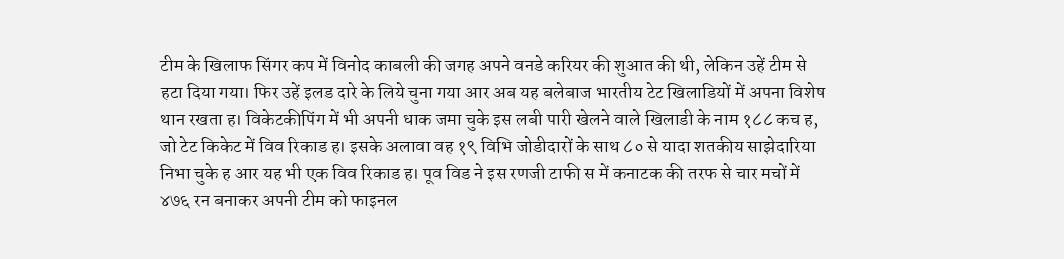टीम के खिलाफ सिंगर कप में विनोद काबली की जगह अपने वनडे करियर की शुआत की थी, लेकिन उहें टीम से हटा दिया गया। फिर उहें इलड दारे के लिये चुना गया आर अब यह बलेबाज भारतीय टेट खिलाडियों में अपना विशेष थान रखता ह। विकेटकीपिंग में भी अपनी धाक जमा चुके इस लबी पारी खेलने वाले खिलाडी के नाम १८८ कच ह, जो टेट किकेट में विव रिकाड ह। इसके अलावा वह १९ विभि जोडीदारों के साथ ८० से यादा शतकीय साझेदारिया निभा चुके ह आर यह भी एक विव रिकाड ह। पूव विड ने इस रणजी टाफी स में कनाटक की तरफ से चार मचों में ४७६ रन बनाकर अपनी टीम को फाइनल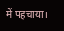में पहचाया।